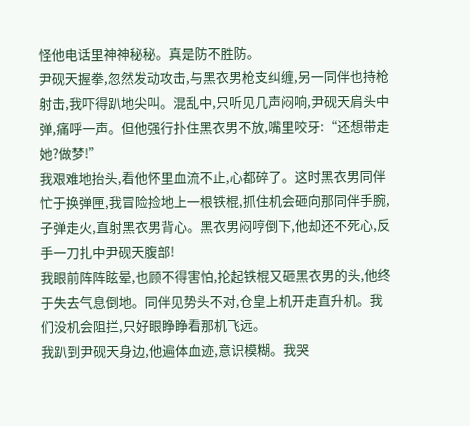怪他电话里神神秘秘。真是防不胜防。
尹砚天握拳,忽然发动攻击,与黑衣男枪支纠缠,另一同伴也持枪射击,我吓得趴地尖叫。混乱中,只听见几声闷响,尹砚天肩头中弹,痛呼一声。但他强行扑住黑衣男不放,嘴里咬牙:“还想带走她?做梦!”
我艰难地抬头,看他怀里血流不止,心都碎了。这时黑衣男同伴忙于换弹匣,我冒险捡地上一根铁棍,抓住机会砸向那同伴手腕,子弹走火,直射黑衣男背心。黑衣男闷哼倒下,他却还不死心,反手一刀扎中尹砚天腹部!
我眼前阵阵眩晕,也顾不得害怕,抡起铁棍又砸黑衣男的头,他终于失去气息倒地。同伴见势头不对,仓皇上机开走直升机。我们没机会阻拦,只好眼睁睁看那机飞远。
我趴到尹砚天身边,他遍体血迹,意识模糊。我哭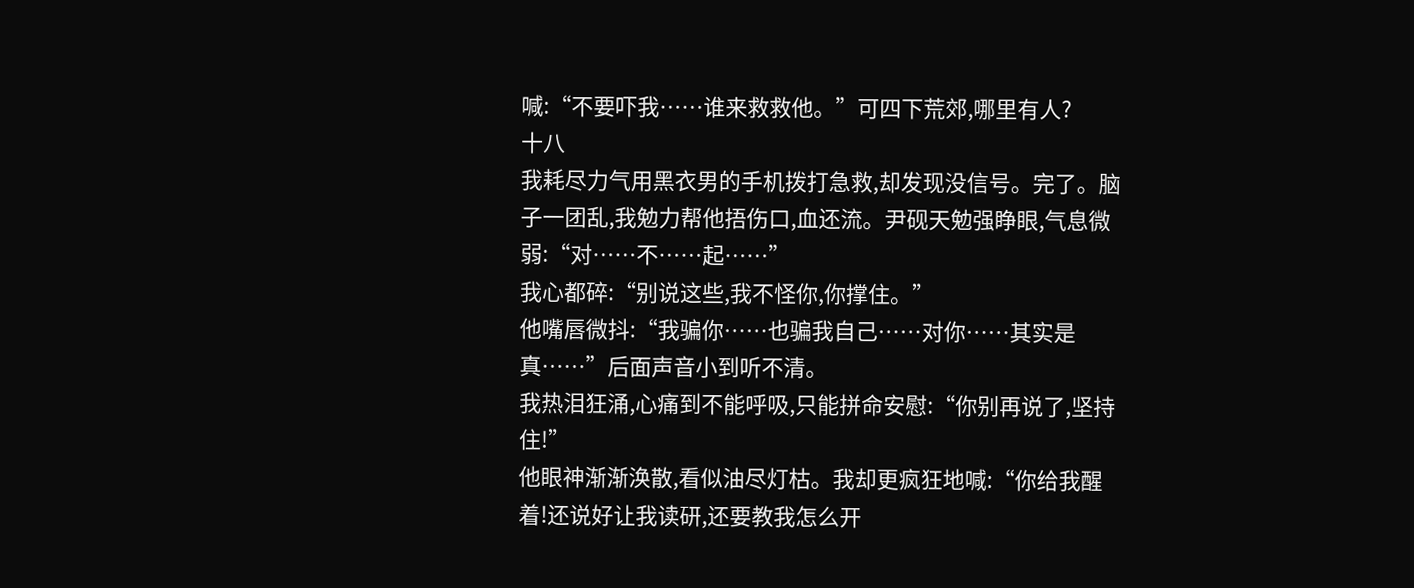喊:“不要吓我……谁来救救他。”可四下荒郊,哪里有人?
十八
我耗尽力气用黑衣男的手机拨打急救,却发现没信号。完了。脑子一团乱,我勉力帮他捂伤口,血还流。尹砚天勉强睁眼,气息微弱:“对……不……起……”
我心都碎:“别说这些,我不怪你,你撑住。”
他嘴唇微抖:“我骗你……也骗我自己……对你……其实是真……”后面声音小到听不清。
我热泪狂涌,心痛到不能呼吸,只能拼命安慰:“你别再说了,坚持住!”
他眼神渐渐涣散,看似油尽灯枯。我却更疯狂地喊:“你给我醒着!还说好让我读研,还要教我怎么开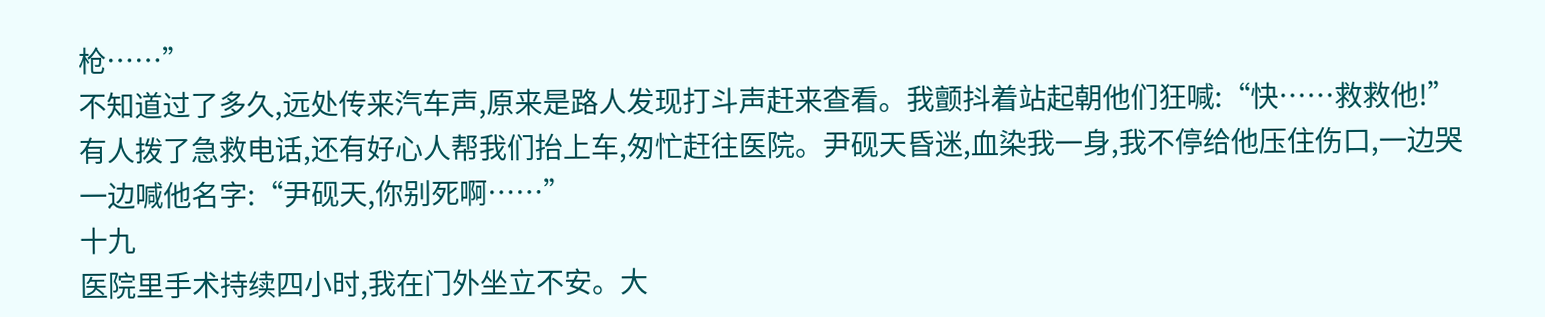枪……”
不知道过了多久,远处传来汽车声,原来是路人发现打斗声赶来查看。我颤抖着站起朝他们狂喊:“快……救救他!”
有人拨了急救电话,还有好心人帮我们抬上车,匆忙赶往医院。尹砚天昏迷,血染我一身,我不停给他压住伤口,一边哭一边喊他名字:“尹砚天,你别死啊……”
十九
医院里手术持续四小时,我在门外坐立不安。大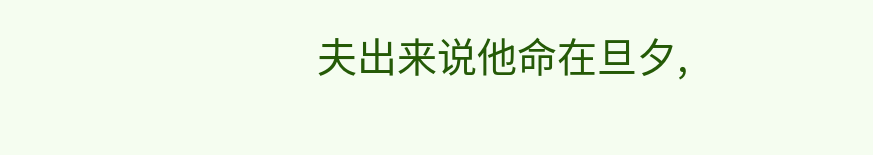夫出来说他命在旦夕,